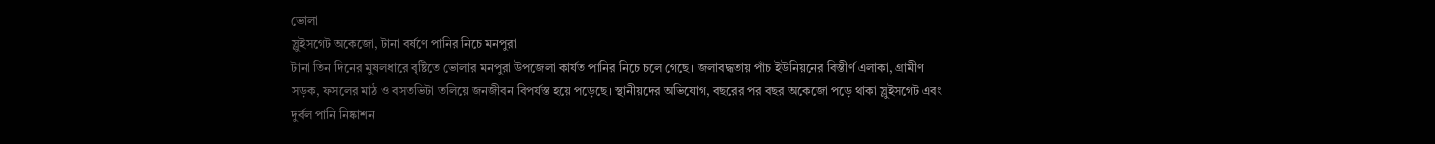ভোলা
স্লুইসগেট অকেজো, টানা বর্ষণে পানির নিচে মনপুরা
টানা তিন দিনের মুষলধারে বৃষ্টিতে ভোলার মনপুরা উপজেলা কার্যত পানির নিচে চলে গেছে। জলাবদ্ধতায় পাঁচ ইউনিয়নের বিস্তীর্ণ এলাকা, গ্রামীণ সড়ক, ফসলের মাঠ ও বসতভিটা তলিয়ে জনজীবন বিপর্যস্ত হয়ে পড়েছে। স্থানীয়দের অভিযোগ, বছরের পর বছর অকেজো পড়ে থাকা স্লুইসগেট এবং দুর্বল পানি নিষ্কাশন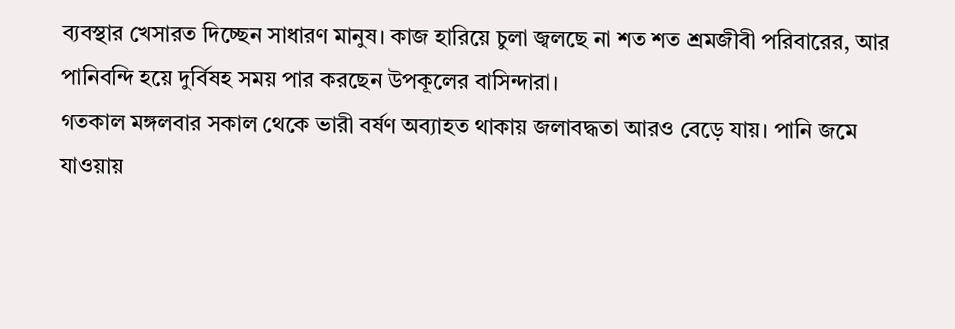ব্যবস্থার খেসারত দিচ্ছেন সাধারণ মানুষ। কাজ হারিয়ে চুলা জ্বলছে না শত শত শ্রমজীবী পরিবারের, আর পানিবন্দি হয়ে দুর্বিষহ সময় পার করছেন উপকূলের বাসিন্দারা।
গতকাল মঙ্গলবার সকাল থেকে ভারী বর্ষণ অব্যাহত থাকায় জলাবদ্ধতা আরও বেড়ে যায়। পানি জমে যাওয়ায়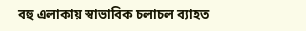বহু এলাকায় স্বাভাবিক চলাচল ব্যাহত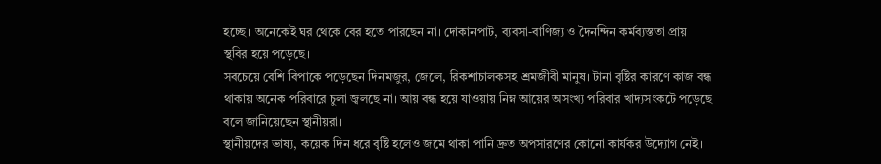হচ্ছে। অনেকেই ঘর থেকে বের হতে পারছেন না। দোকানপাট, ব্যবসা-বাণিজ্য ও দৈনন্দিন কর্মব্যস্ততা প্রায় স্থবির হয়ে পড়েছে।
সবচেয়ে বেশি বিপাকে পড়েছেন দিনমজুর, জেলে, রিকশাচালকসহ শ্রমজীবী মানুষ। টানা বৃষ্টির কারণে কাজ বন্ধ থাকায় অনেক পরিবারে চুলা জ্বলছে না। আয় বন্ধ হয়ে যাওয়ায় নিম্ন আয়ের অসংখ্য পরিবার খাদ্যসংকটে পড়েছে বলে জানিয়েছেন স্থানীয়রা।
স্থানীয়দের ভাষ্য, কয়েক দিন ধরে বৃষ্টি হলেও জমে থাকা পানি দ্রুত অপসারণের কোনো কার্যকর উদ্যোগ নেই।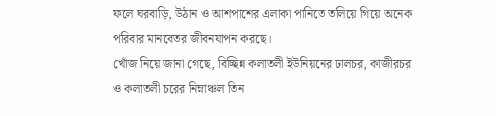ফলে ঘরবাড়ি, উঠান ও আশপাশের এলাকা পানিতে তলিয়ে গিয়ে অনেক পরিবার মানবেতর জীবনযাপন করছে।
খোঁজ নিয়ে জানা গেছে, বিচ্ছিন্ন কলাতলী ইউনিয়নের ঢালচর, কাজীরচর ও কলাতলী চরের নিম্নাঞ্চল তিন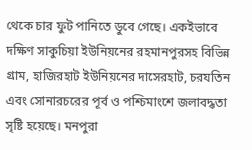থেকে চার ফুট পানিতে ডুবে গেছে। একইভাবে দক্ষিণ সাকুচিয়া ইউনিয়নের রহমানপুরসহ বিভিন্ন গ্রাম, হাজিরহাট ইউনিয়নের দাসেরহাট, চরযতিন এবং সোনারচরের পূর্ব ও পশ্চিমাংশে জলাবদ্ধতা সৃষ্টি হয়েছে। মনপুরা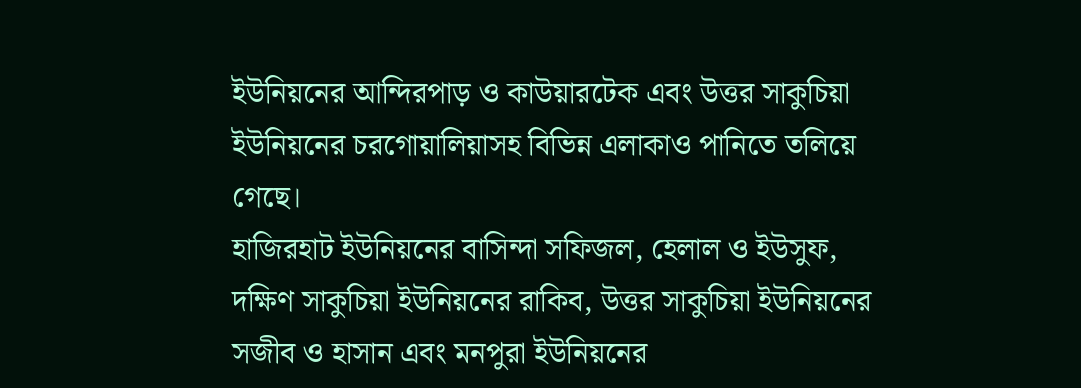ইউনিয়নের আন্দিরপাড় ও কাউয়ারটেক এবং উত্তর সাকুচিয়া ইউনিয়নের চরগোয়ালিয়াসহ বিভিন্ন এলাকাও পানিতে তলিয়ে গেছে।
হাজিরহাট ইউনিয়নের বাসিন্দা সফিজল, হেলাল ও ইউসুফ, দক্ষিণ সাকুচিয়া ইউনিয়নের রাকিব, উত্তর সাকুচিয়া ইউনিয়নের সজীব ও হাসান এবং মনপুরা ইউনিয়নের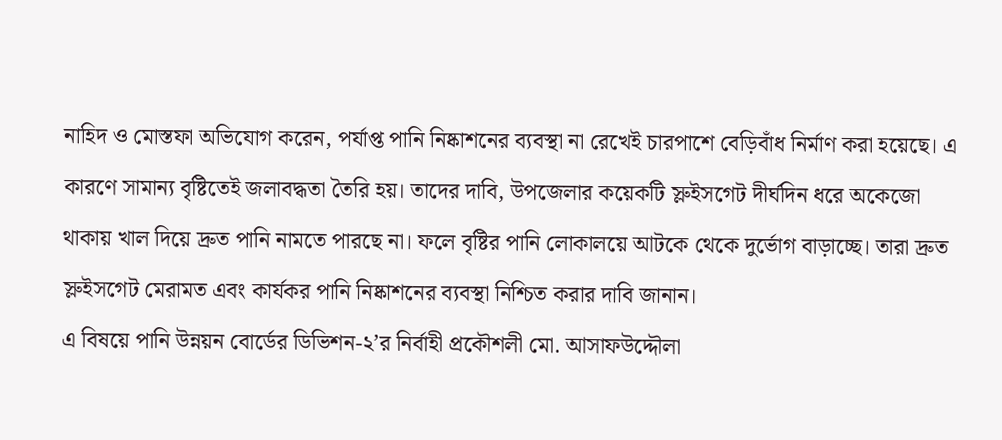নাহিদ ও মোস্তফা অভিযোগ করেন, পর্যাপ্ত পানি নিষ্কাশনের ব্যবস্থা না রেখেই চারপাশে বেড়িবাঁধ নির্মাণ করা হয়েছে। এ কারণে সামান্য বৃষ্টিতেই জলাবদ্ধতা তৈরি হয়। তাদের দাবি, উপজেলার কয়েকটি স্লুইসগেট দীর্ঘদিন ধরে অকেজো থাকায় খাল দিয়ে দ্রুত পানি নামতে পারছে না। ফলে বৃষ্টির পানি লোকালয়ে আটকে থেকে দুর্ভোগ বাড়াচ্ছে। তারা দ্রুত স্লুইসগেট মেরামত এবং কার্যকর পানি নিষ্কাশনের ব্যবস্থা নিশ্চিত করার দাবি জানান।
এ বিষয়ে পানি উন্নয়ন বোর্ডের ডিভিশন-২’র নির্বাহী প্রকৌশলী মো. আসাফউদ্দৌলা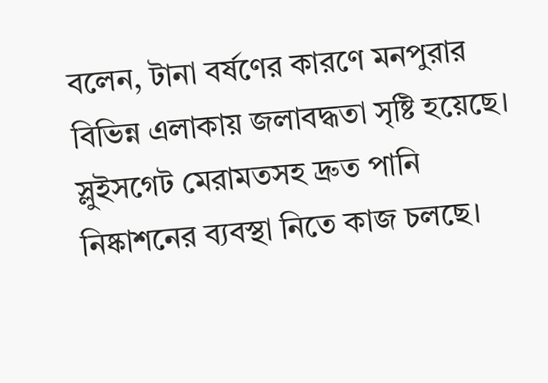বলেন, টানা বর্ষণের কারণে মনপুরার বিভিন্ন এলাকায় জলাবদ্ধতা সৃষ্টি হয়েছে। স্লুইসগেট মেরামতসহ দ্রুত পানি নিষ্কাশনের ব্যবস্থা নিতে কাজ চলছে।